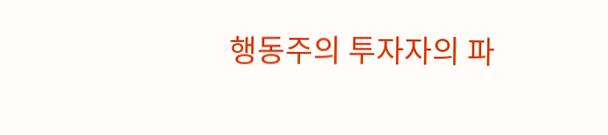행동주의 투자자의 파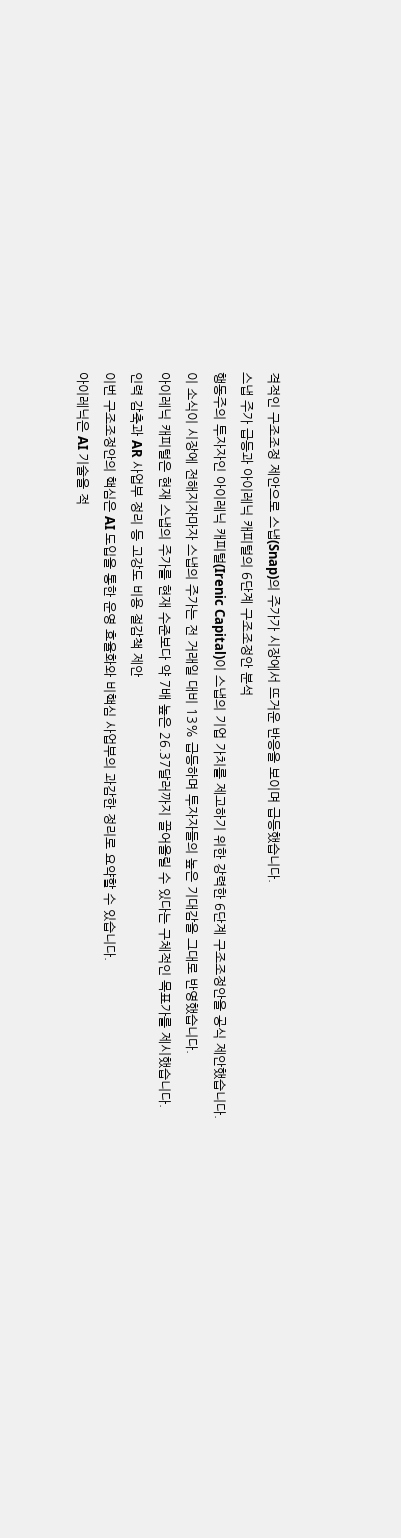격적인 구조조정 제안으로 스냅(Snap)의 주가가 시장에서 뜨거운 반응을 보이며 급등했습니다.
스냅 주가 급등과 아이레닉 캐피털의 6단계 구조조정안 분석
행동주의 투자자인 아이레닉 캐피털(Irenic Capital)이 스냅의 기업 가치를 제고하기 위한 강력한 6단계 구조조정안을 공식 제안했습니다.
이 소식이 시장에 전해지자마자 스냅의 주가는 전 거래일 대비 13% 급등하며 투자자들의 높은 기대감을 그대로 반영했습니다.
아이레닉 캐피털은 현재 스냅의 주가를 현재 수준보다 약 7배 높은 26.37달러까지 끌어올릴 수 있다는 구체적인 목표가를 제시했습니다.
인력 감축과 AR 사업부 정리 등 고강도 비용 절감책 제안
이번 구조조정안의 핵심은 AI 도입을 통한 운영 효율화와 비핵심 사업부의 과감한 정리로 요약할 수 있습니다.
아이레닉은 AI 기술을 적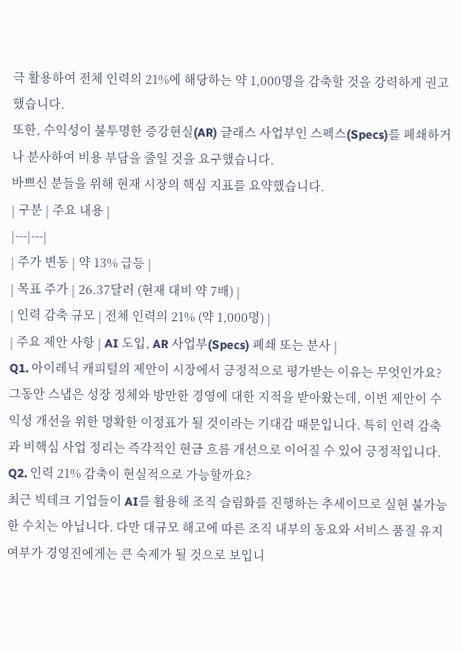극 활용하여 전체 인력의 21%에 해당하는 약 1,000명을 감축할 것을 강력하게 권고했습니다.
또한, 수익성이 불투명한 증강현실(AR) 글래스 사업부인 스펙스(Specs)를 폐쇄하거나 분사하여 비용 부담을 줄일 것을 요구했습니다.
바쁘신 분들을 위해 현재 시장의 핵심 지표를 요약했습니다.
| 구분 | 주요 내용 |
|---|---|
| 주가 변동 | 약 13% 급등 |
| 목표 주가 | 26.37달러 (현재 대비 약 7배) |
| 인력 감축 규모 | 전체 인력의 21% (약 1,000명) |
| 주요 제안 사항 | AI 도입, AR 사업부(Specs) 폐쇄 또는 분사 |
Q1. 아이레닉 캐피털의 제안이 시장에서 긍정적으로 평가받는 이유는 무엇인가요?
그동안 스냅은 성장 정체와 방만한 경영에 대한 지적을 받아왔는데, 이번 제안이 수익성 개선을 위한 명확한 이정표가 될 것이라는 기대감 때문입니다. 특히 인력 감축과 비핵심 사업 정리는 즉각적인 현금 흐름 개선으로 이어질 수 있어 긍정적입니다.
Q2. 인력 21% 감축이 현실적으로 가능할까요?
최근 빅테크 기업들이 AI를 활용해 조직 슬림화를 진행하는 추세이므로 실현 불가능한 수치는 아닙니다. 다만 대규모 해고에 따른 조직 내부의 동요와 서비스 품질 유지 여부가 경영진에게는 큰 숙제가 될 것으로 보입니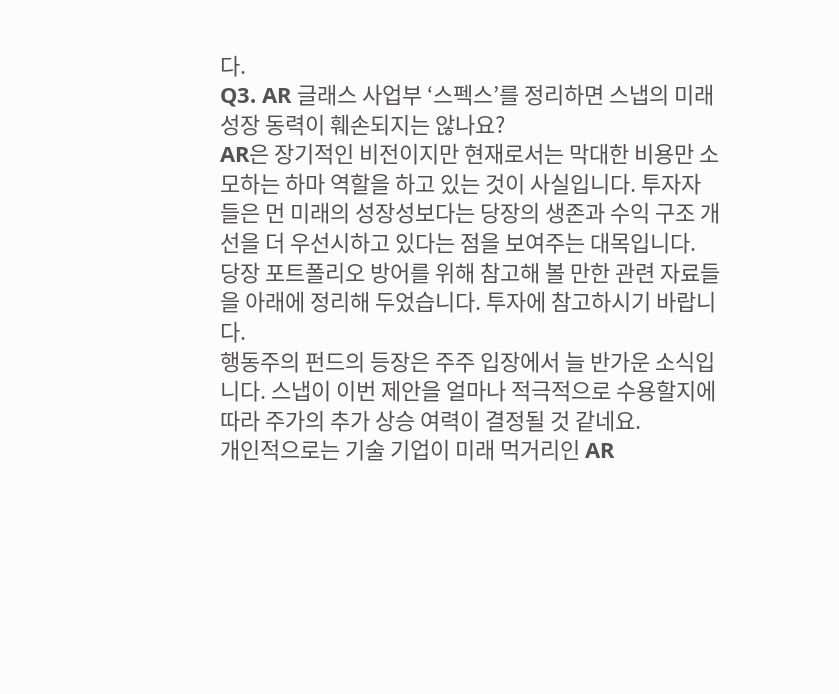다.
Q3. AR 글래스 사업부 ‘스펙스’를 정리하면 스냅의 미래 성장 동력이 훼손되지는 않나요?
AR은 장기적인 비전이지만 현재로서는 막대한 비용만 소모하는 하마 역할을 하고 있는 것이 사실입니다. 투자자들은 먼 미래의 성장성보다는 당장의 생존과 수익 구조 개선을 더 우선시하고 있다는 점을 보여주는 대목입니다.
당장 포트폴리오 방어를 위해 참고해 볼 만한 관련 자료들을 아래에 정리해 두었습니다. 투자에 참고하시기 바랍니다.
행동주의 펀드의 등장은 주주 입장에서 늘 반가운 소식입니다. 스냅이 이번 제안을 얼마나 적극적으로 수용할지에 따라 주가의 추가 상승 여력이 결정될 것 같네요.
개인적으로는 기술 기업이 미래 먹거리인 AR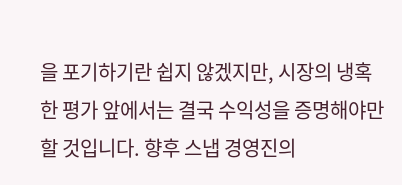을 포기하기란 쉽지 않겠지만, 시장의 냉혹한 평가 앞에서는 결국 수익성을 증명해야만 할 것입니다. 향후 스냅 경영진의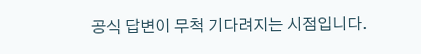공식 답변이 무척 기다려지는 시점입니다.